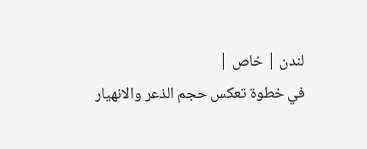لندن | خاص |
في خطوة تعكس حجم الذعر والانهيار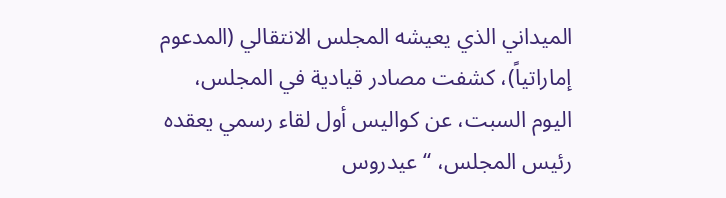الميداني الذي يعيشه المجلس الانتقالي (المدعوم إماراتياً)، كشفت مصادر قيادية في المجلس، اليوم السبت، عن كواليس أول لقاء رسمي يعقده رئيس المجلس، “عيدروس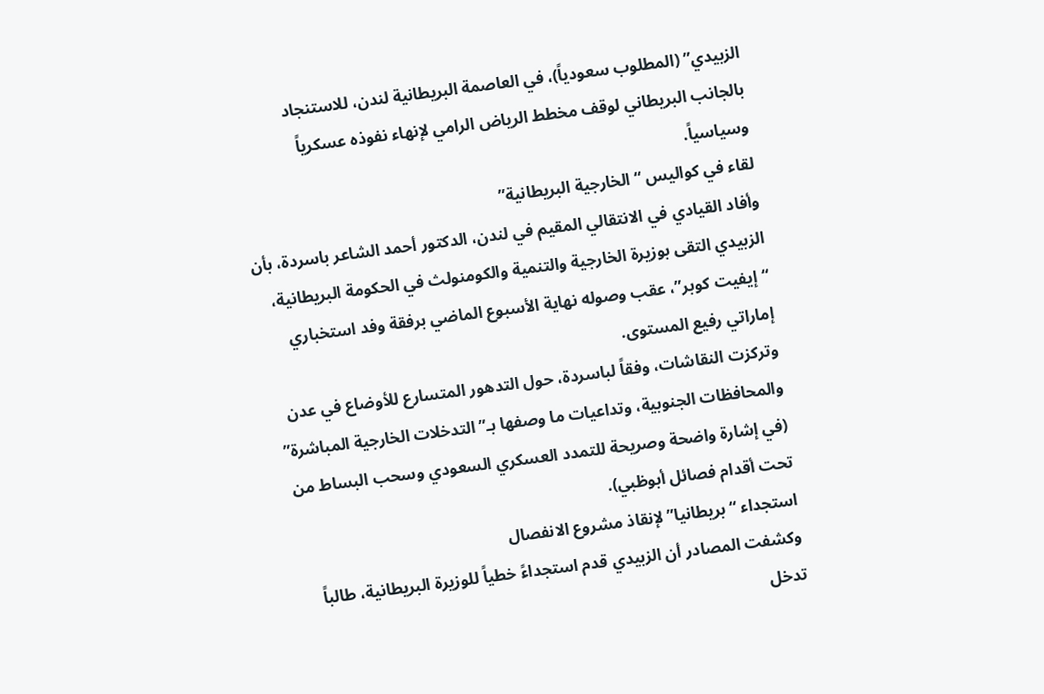الزبيدي” (المطلوب سعودياً)، في العاصمة البريطانية لندن، للاستنجاد بالجانب البريطاني لوقف مخطط الرياض الرامي لإنهاء نفوذه عسكرياً وسياسياً.
لقاء في كواليس “الخارجية البريطانية”
وأفاد القيادي في الانتقالي المقيم في لندن، الدكتور أحمد الشاعر باسردة، بأن الزبيدي التقى بوزيرة الخارجية والتنمية والكومنولث في الحكومة البريطانية، “إيفيت كوبر”، عقب وصوله نهاية الأسبوع الماضي برفقة وفد استخباري إماراتي رفيع المستوى.
وتركزت النقاشات، وفقاً لباسردة، حول التدهور المتسارع للأوضاع في عدن والمحافظات الجنوبية، وتداعيات ما وصفها بـ”التدخلات الخارجية المباشرة” (في إشارة واضحة وصريحة للتمدد العسكري السعودي وسحب البساط من تحت أقدام فصائل أبوظبي).
استجداء “بريطانيا” لإنقاذ مشروع الانفصال
وكشفت المصادر أن الزبيدي قدم استجداءً خطياً للوزيرة البريطانية، طالباً تدخل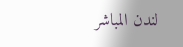لندن المباشر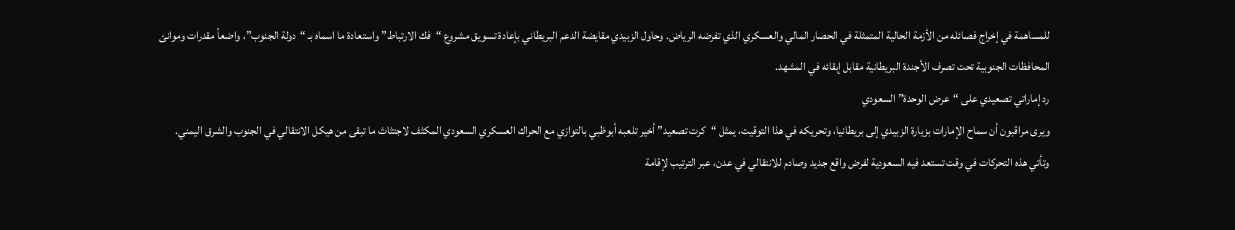للمساهمة في إخراج فصائله من الأزمة الحالية المتمثلة في الحصار المالي والعسكري الذي تفرضه الرياض. وحاول الزبيدي مقايضة الدعم البريطاني بإعادة تسويق مشروع “فك الارتباط” واستعادة ما اسماه بـ “دولة الجنوب”، واضعاً مقدرات وموانئ المحافظات الجنوبية تحت تصرف الأجندة البريطانية مقابل إبقائه في المشهد.
رد إماراتي تصعيدي على “عرض الوحدة” السعودي
ويرى مراقبون أن سماح الإمارات بزيارة الزبيدي إلى بريطانيا، وتحريكه في هذا التوقيت، يمثل “كرت تصعيد” أخير تلعبه أبوظبي بالتوازي مع الحراك العسكري السعودي المكثف لاجتثاث ما تبقى من هيكل الانتقالي في الجنوب والشرق اليمني.
وتأتي هذه التحركات في وقت تستعد فيه السعودية لفرض واقع جديد وصادم للانتقالي في عدن، عبر الترتيب لإقامة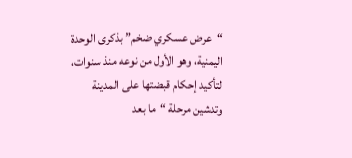“عرض عسكري ضخم” بذكرى الوحدة اليمنية، وهو الأول من نوعه منذ سنوات، لتأكيد إحكام قبضتها على المدينة وتدشين مرحلة “ما بعد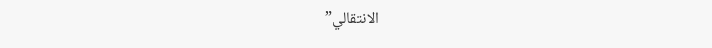الانتقالي”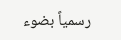رسمياً بضوء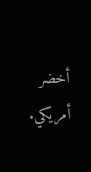أخضر أمريكي.